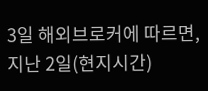3일 해외브로커에 따르면, 지난 2일(현지시간)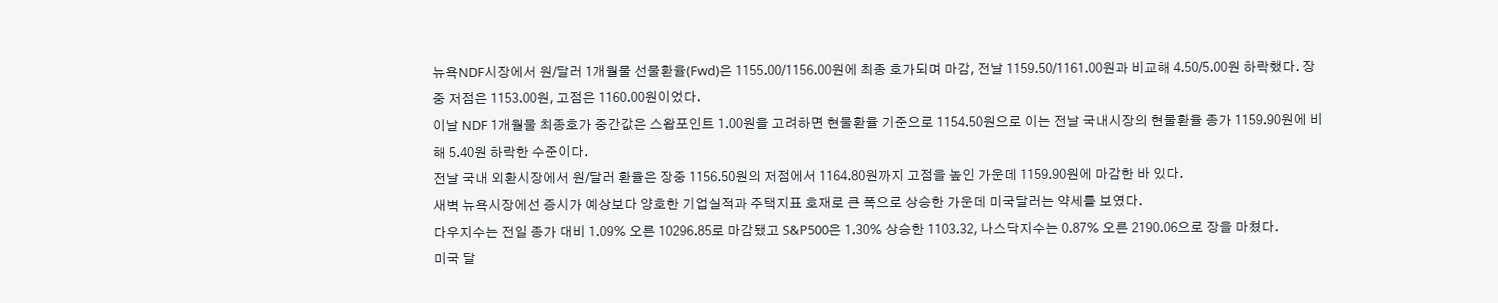뉴욕NDF시장에서 원/달러 1개월물 선물환율(Fwd)은 1155.00/1156.00원에 최종 호가되며 마감, 전날 1159.50/1161.00원과 비교해 4.50/5.00원 하락했다. 장중 저점은 1153.00원, 고점은 1160.00원이었다.
이날 NDF 1개월물 최종호가 중간값은 스왑포인트 1.00원을 고려하면 현물환율 기준으로 1154.50원으로 이는 전날 국내시장의 현물환율 종가 1159.90원에 비해 5.40원 하락한 수준이다.
전날 국내 외환시장에서 원/달러 환율은 장중 1156.50원의 저점에서 1164.80원까지 고점을 높인 가운데 1159.90원에 마감한 바 있다.
새벽 뉴욕시장에선 증시가 예상보다 양호한 기업실적과 주택지표 호재로 큰 폭으로 상승한 가운데 미국달러는 약세를 보였다.
다우지수는 전일 종가 대비 1.09% 오른 10296.85로 마감됐고 S&P500은 1.30% 상승한 1103.32, 나스닥지수는 0.87% 오른 2190.06으로 장을 마쳤다.
미국 달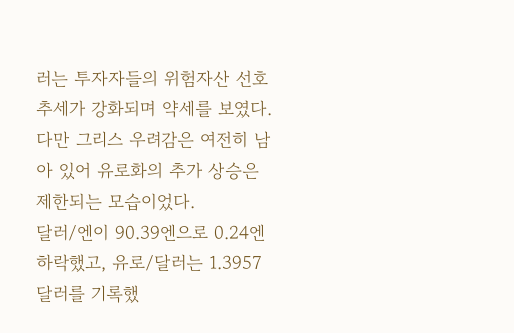러는 투자자들의 위험자산 선호 추세가 강화되며 약세를 보였다. 다만 그리스 우려감은 여전히 남아 있어 유로화의 추가 상승은 제한되는 모습이었다.
달러/엔이 90.39엔으로 0.24엔 하락했고, 유로/달러는 1.3957달러를 기록했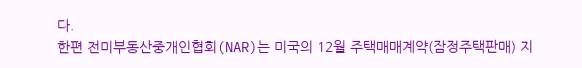다.
한편 전미부동산중개인협회(NAR)는 미국의 12월 주택매매계약(잠정주택판매) 지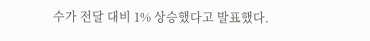수가 전달 대비 1% 상승했다고 발표했다.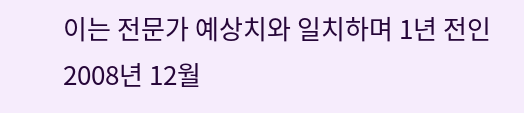이는 전문가 예상치와 일치하며 1년 전인 2008년 12월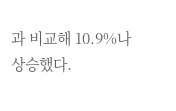과 비교해 10.9%나 상승했다.